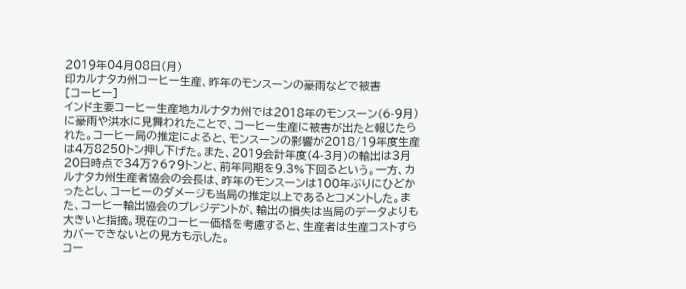2019年04月08日(月)
印カルナタカ州コーヒー生産、昨年のモンスーンの豪雨などで被害
[コーヒー]
インド主要コーヒー生産地カルナタカ州では2018年のモンスーン(6-9月)に豪雨や洪水に見舞われたことで、コーヒー生産に被害が出たと報じたられた。コーヒー局の推定によると、モンスーンの影響が2018/19年度生産は4万8250トン押し下げた。また、2019会計年度(4-3月)の輸出は3月20日時点で34万?6?9トンと、前年同期を9.3%下回るという。一方、カルナタカ州生産者協会の会長は、昨年のモンスーンは100年ぶりにひどかったとし、コーヒーのダメージも当局の推定以上であるとコメントした。また、コーヒー輸出協会のプレジデントが、輸出の損失は当局のデータよりも大きいと指摘。現在のコーヒー価格を考慮すると、生産者は生産コストすらカバーできないとの見方も示した。
コー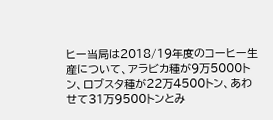ヒー当局は2018/19年度のコーヒー生産について、アラビカ種が9万5000トン、ロブスタ種が22万4500トン、あわせて31万9500トンとみ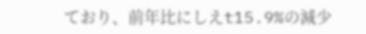ており、前年比にしえt15.9%の減少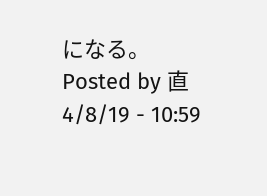になる。
Posted by 直 4/8/19 - 10:59